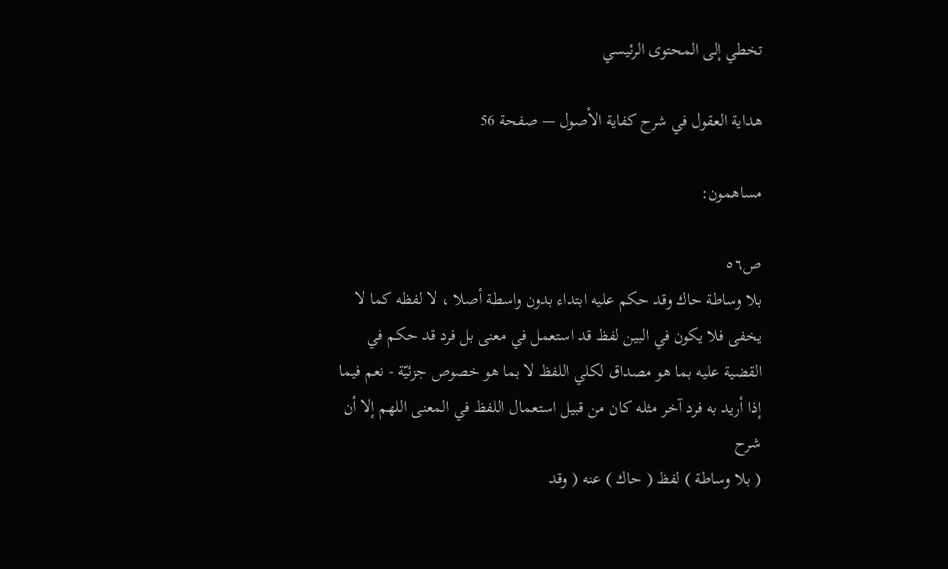تخطي إلى المحتوى الرئيسي

هداية العقول في شرح كفاية الأصول — صفحة 56

مساهمون:

ص٥٦
بلا وساطة حاك وقد حكم عليه ابتداء بدون واسطة أصلا ، لا لفظه كما لا يخفى فلا يكون في البين لفظ قد استعمل في معنى بل فرد قد حكم في القضية عليه بما هو مصداق لكلي اللفظ لا بما هو خصوص جزئيّة - نعم فيما إذا أريد به فرد آخر مثله كان من قبيل استعمال اللفظ في المعنى اللهم إلا أن
شرح
( بلا وساطة ) لفظ ( حاك ) عنه ( وقد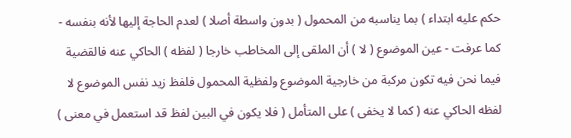حكم عليه ابتداء ) بما يناسبه من المحمول ( بدون واسطة أصلا ) لعدم الحاجة إليها لأنه بنفسه - كما عرفت - عين الموضوع ( لا ) أن الملقى إلى المخاطب خارجا ( لفظه ) الحاكي عنه فالقضية فيما نحن فيه تكون مركبة من خارجية الموضوع ولفظية المحمول فلفظ زيد نفس الموضوع لا لفظه الحاكي عنه ( كما لا يخفى ) على المتأمل ( فلا يكون في البين لفظ قد استعمل في معنى )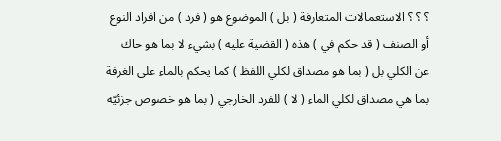؟ ؟ ؟ الاستعمالات المتعارفة ( بل ) الموضوع هو ( فرد ) من افراد النوع أو الصنف ( قد حكم في ) هذه ( القضية عليه ) بشيء لا بما هو حاك عن الكلي بل ( بما هو مصداق لكلي اللفظ ) كما يحكم بالماء على الغرفة بما هي مصداق لكلي الماء ( لا ) للفرد الخارجي ( بما هو خصوص جزئيّه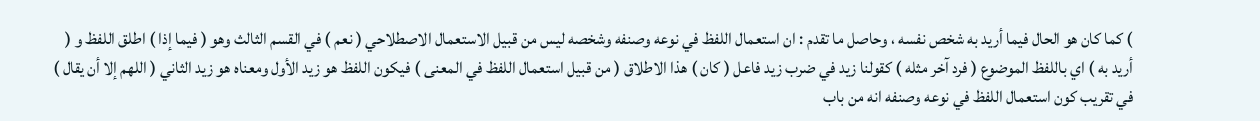) كما كان هو الحال فيما أريد به شخص نفسه ، وحاصل ما تقدم : ان استعمال اللفظ في نوعه وصنفه وشخصه ليس من قبيل الاستعمال الاصطلاحي ( نعم ) في القسم الثالث وهو ( فيما إذا ) اطلق اللفظ و ( أريد به ) اي باللفظ الموضوع ( فرد آخر مثله ) كقولنا زيد في ضرب زيد فاعل ( كان ) هذا الاطلاق ( من قبيل استعمال اللفظ في المعنى ) فيكون اللفظ هو زيد الأول ومعناه هو زيد الثاني ( اللهم إلا أن يقال ) في تقريب كون استعمال اللفظ في نوعه وصنفه انه من باب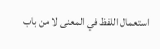استعمال اللفظ في المعنى لا من باب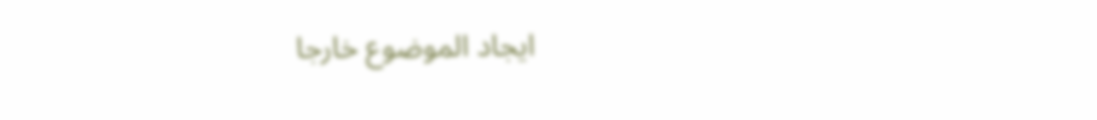ايجاد الموضوع خارجا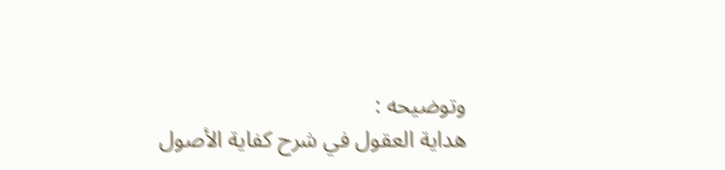وتوضيحه :
هداية العقول في شرح كفاية الأصول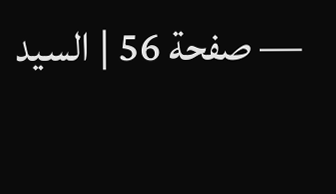— صفحة 56 | السيد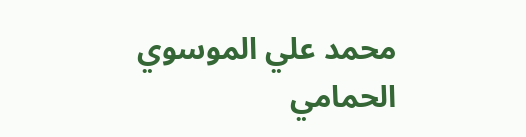محمد علي الموسوي الحمامي